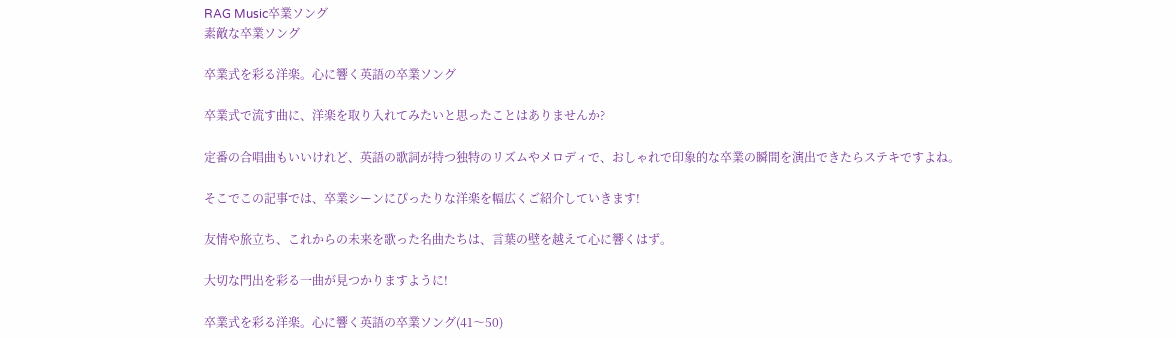RAG Music卒業ソング
素敵な卒業ソング

卒業式を彩る洋楽。心に響く英語の卒業ソング

卒業式で流す曲に、洋楽を取り入れてみたいと思ったことはありませんか?

定番の合唱曲もいいけれど、英語の歌詞が持つ独特のリズムやメロディで、おしゃれで印象的な卒業の瞬間を演出できたらステキですよね。

そこでこの記事では、卒業シーンにぴったりな洋楽を幅広くご紹介していきます!

友情や旅立ち、これからの未来を歌った名曲たちは、言葉の壁を越えて心に響くはず。

大切な門出を彩る一曲が見つかりますように!

卒業式を彩る洋楽。心に響く英語の卒業ソング(41〜50)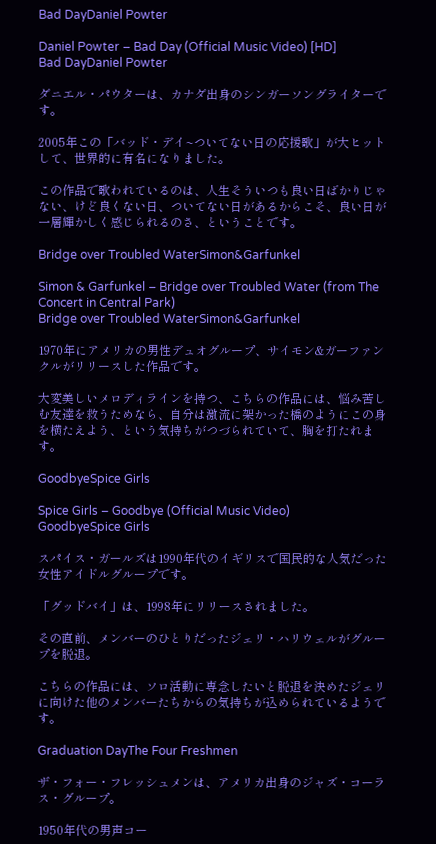Bad DayDaniel Powter

Daniel Powter – Bad Day (Official Music Video) [HD]
Bad DayDaniel Powter

ダニエル・パウターは、カナダ出身のシンガーソングライターです。

2005年この「バッド・デイ~ついてない日の応援歌」が大ヒットして、世界的に有名になりました。

この作品で歌われているのは、人生そういつも良い日ばかりじゃない、けど良くない日、ついてない日があるからこそ、良い日が一層輝かしく感じられるのさ、ということです。

Bridge over Troubled WaterSimon&Garfunkel

Simon & Garfunkel – Bridge over Troubled Water (from The Concert in Central Park)
Bridge over Troubled WaterSimon&Garfunkel

1970年にアメリカの男性デュオグループ、サイモン&ガーファンクルがリリースした作品です。

大変美しいメロディラインを持つ、こちらの作品には、悩み苦しむ友達を救うためなら、自分は激流に架かった橋のようにこの身を横たえよう、という気持ちがつづられていて、胸を打たれます。

GoodbyeSpice Girls

Spice Girls – Goodbye (Official Music Video)
GoodbyeSpice Girls

スパイス・ガールズは1990年代のイギリスで国民的な人気だった女性アイドルグループです。

「グッドバイ」は、1998年にリリースされました。

その直前、メンバーのひとりだったジェリ・ハリウェルがグループを脱退。

こちらの作品には、ソロ活動に専念したいと脱退を決めたジェリに向けた他のメンバーたちからの気持ちが込められているようです。

Graduation DayThe Four Freshmen

ザ・フォー・フレッシュメンは、アメリカ出身のジャズ・コーラス・グループ。

1950年代の男声コー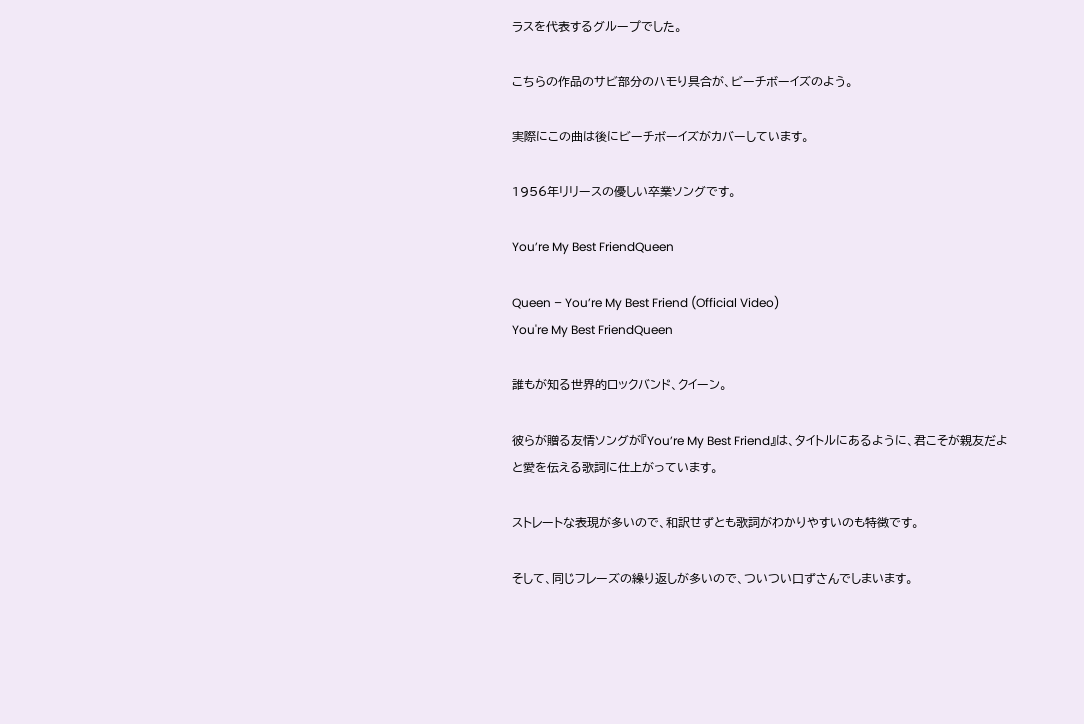ラスを代表するグループでした。

こちらの作品のサビ部分のハモり具合が、ビーチボーイズのよう。

実際にこの曲は後にビーチボーイズがカバーしています。

1956年リリースの優しい卒業ソングです。

You’re My Best FriendQueen

Queen – You’re My Best Friend (Official Video)
You're My Best FriendQueen

誰もが知る世界的ロックバンド、クイーン。

彼らが贈る友情ソングが『You’re My Best Friend』は、タイトルにあるように、君こそが親友だよと愛を伝える歌詞に仕上がっています。

ストレートな表現が多いので、和訳せずとも歌詞がわかりやすいのも特徴です。

そして、同じフレーズの繰り返しが多いので、ついつい口ずさんでしまいます。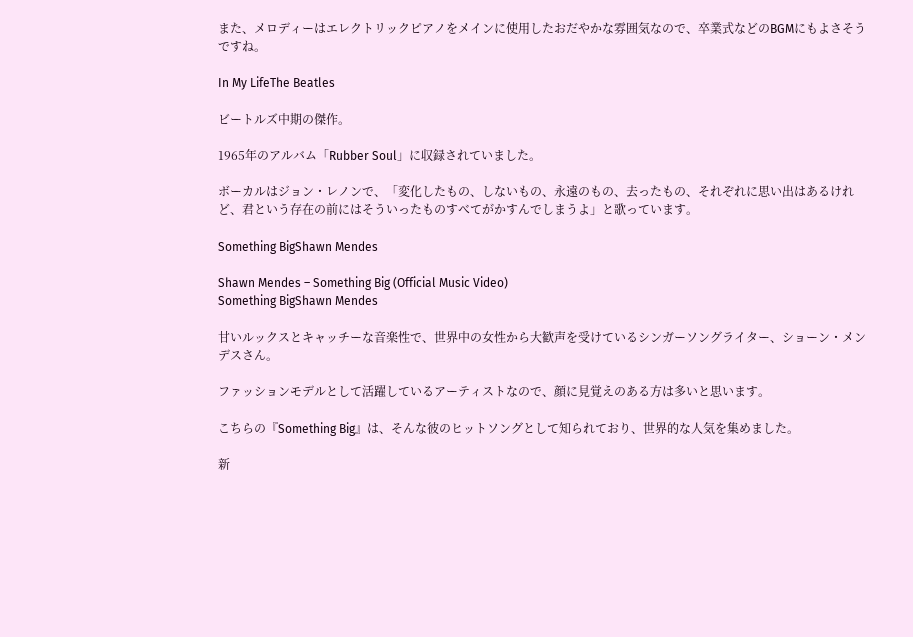また、メロディーはエレクトリックピアノをメインに使用したおだやかな雰囲気なので、卒業式などのBGMにもよさそうですね。

In My LifeThe Beatles

ビートルズ中期の傑作。

1965年のアルバム「Rubber Soul」に収録されていました。

ボーカルはジョン・レノンで、「変化したもの、しないもの、永遠のもの、去ったもの、それぞれに思い出はあるけれど、君という存在の前にはそういったものすべてがかすんでしまうよ」と歌っています。

Something BigShawn Mendes

Shawn Mendes – Something Big (Official Music Video)
Something BigShawn Mendes

甘いルックスとキャッチーな音楽性で、世界中の女性から大歓声を受けているシンガーソングライター、ショーン・メンデスさん。

ファッションモデルとして活躍しているアーティストなので、顔に見覚えのある方は多いと思います。

こちらの『Something Big』は、そんな彼のヒットソングとして知られており、世界的な人気を集めました。

新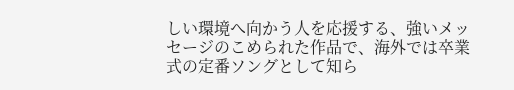しい環境へ向かう人を応援する、強いメッセージのこめられた作品で、海外では卒業式の定番ソングとして知ら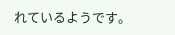れているようです。